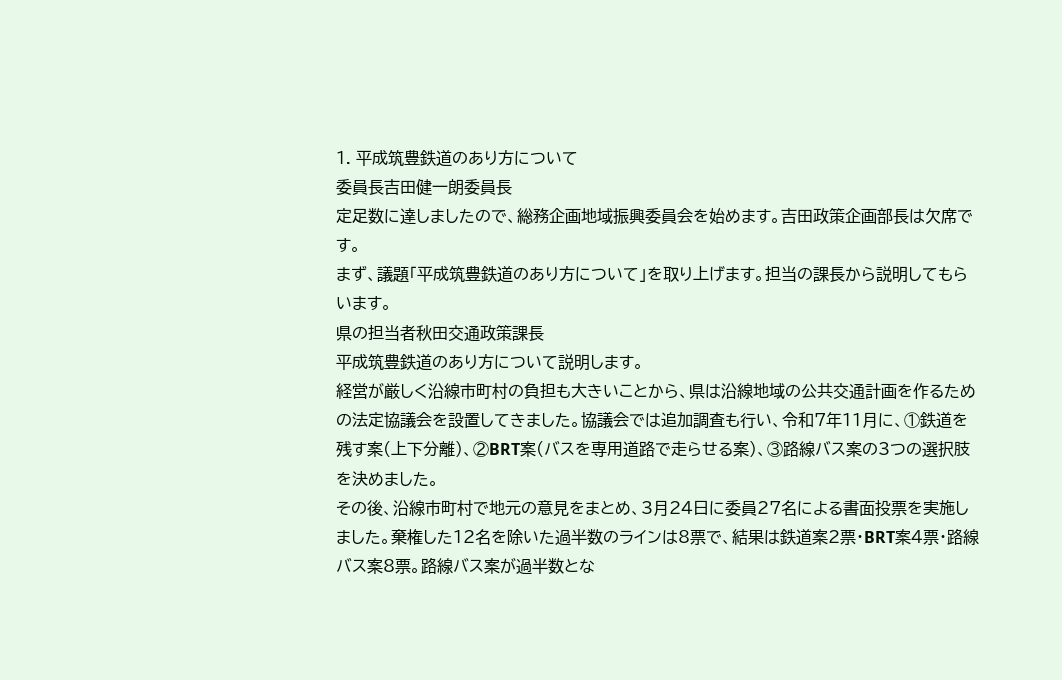1. 平成筑豊鉄道のあり方について
委員長吉田健一朗委員長
定足数に達しましたので、総務企画地域振興委員会を始めます。吉田政策企画部長は欠席です。
まず、議題「平成筑豊鉄道のあり方について」を取り上げます。担当の課長から説明してもらいます。
県の担当者秋田交通政策課長
平成筑豊鉄道のあり方について説明します。
経営が厳しく沿線市町村の負担も大きいことから、県は沿線地域の公共交通計画を作るための法定協議会を設置してきました。協議会では追加調査も行い、令和7年11月に、①鉄道を残す案(上下分離)、②BRT案(バスを専用道路で走らせる案)、③路線バス案の3つの選択肢を決めました。
その後、沿線市町村で地元の意見をまとめ、3月24日に委員27名による書面投票を実施しました。棄権した12名を除いた過半数のラインは8票で、結果は鉄道案2票・BRT案4票・路線バス案8票。路線バス案が過半数とな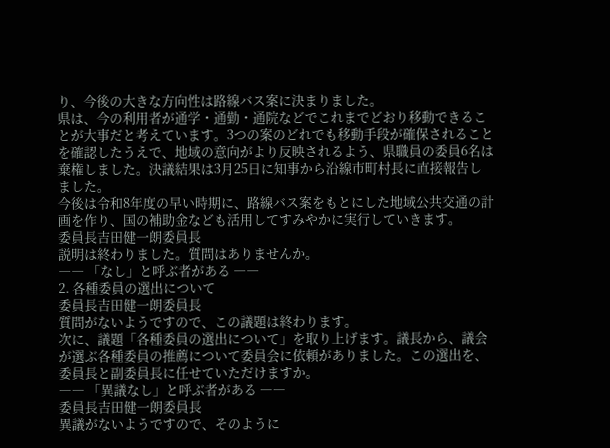り、今後の大きな方向性は路線バス案に決まりました。
県は、今の利用者が通学・通勤・通院などでこれまでどおり移動できることが大事だと考えています。3つの案のどれでも移動手段が確保されることを確認したうえで、地域の意向がより反映されるよう、県職員の委員6名は棄権しました。決議結果は3月25日に知事から沿線市町村長に直接報告しました。
今後は令和8年度の早い時期に、路線バス案をもとにした地域公共交通の計画を作り、国の補助金なども活用してすみやかに実行していきます。
委員長吉田健一朗委員長
説明は終わりました。質問はありませんか。
―― 「なし」と呼ぶ者がある ――
2. 各種委員の選出について
委員長吉田健一朗委員長
質問がないようですので、この議題は終わります。
次に、議題「各種委員の選出について」を取り上げます。議長から、議会が選ぶ各種委員の推薦について委員会に依頼がありました。この選出を、委員長と副委員長に任せていただけますか。
―― 「異議なし」と呼ぶ者がある ――
委員長吉田健一朗委員長
異議がないようですので、そのように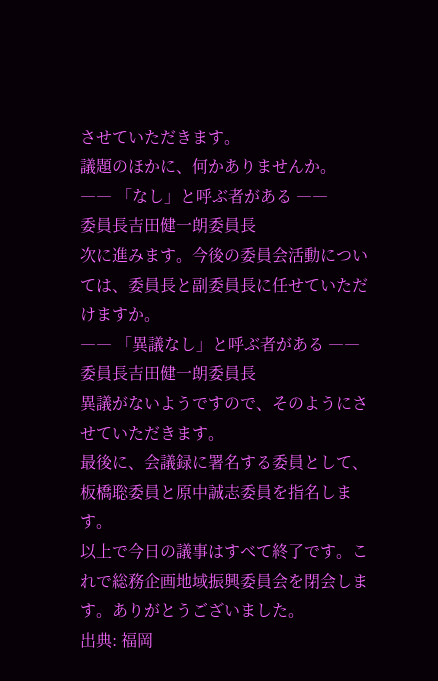させていただきます。
議題のほかに、何かありませんか。
―― 「なし」と呼ぶ者がある ――
委員長吉田健一朗委員長
次に進みます。今後の委員会活動については、委員長と副委員長に任せていただけますか。
―― 「異議なし」と呼ぶ者がある ――
委員長吉田健一朗委員長
異議がないようですので、そのようにさせていただきます。
最後に、会議録に署名する委員として、板橋聡委員と原中誠志委員を指名します。
以上で今日の議事はすべて終了です。これで総務企画地域振興委員会を閉会します。ありがとうございました。
出典: 福岡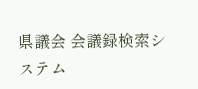県議会 会議録検索システム